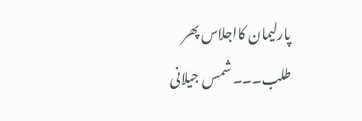پارلیمان کااجلاس پھر طلب۔۔۔ شمس جیلانی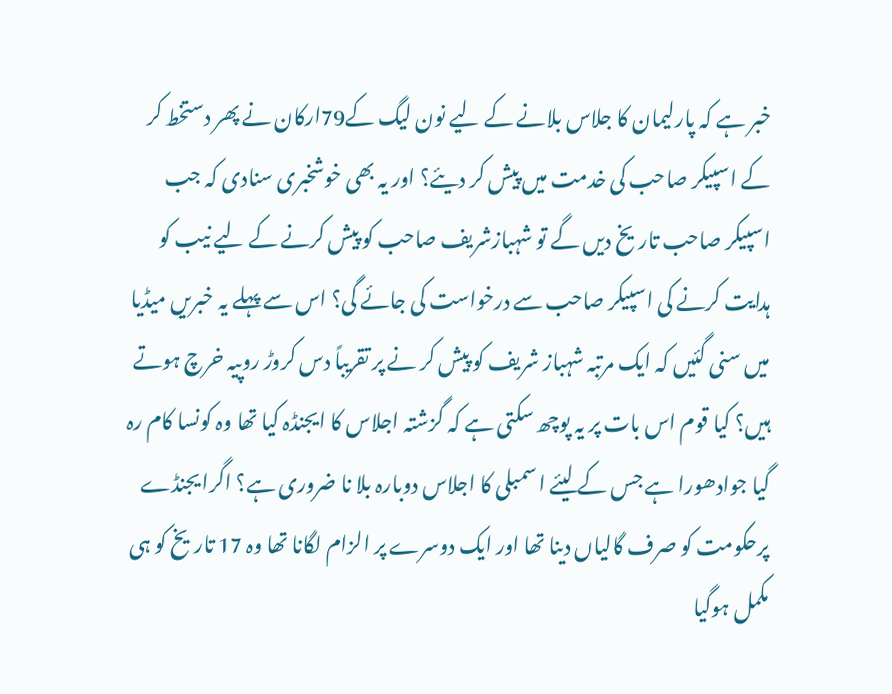خبر ہے کہ پارلیمان کا جلاس بلانے کے لیے نون لیگ کے79ارکان نے پھر دستخط کر کے اسپیکر صاحب کی خدمت میں پیش کر دیئے؟ اور یہ بھی خوشخبری سنادی کہ جب اسپیکر صاحب تاریخ دیں گے تو شہبازشریف صاحب کو پیش کرنے کے لیے نیب کو ہدایت کرنے کی اسپیکر صاحب سے درخواست کی جائے گی؟ اس سے پہلے یہ خبریں میڈیا میں سنی گئیں کہ ایک مرتبہ شہباز شریف کو پیش کر نے پر تقریباً دس کروڑ روپیہ خرچ ہوتے ہیں؟ کیا قوم اس بات پر یہ پوچھ سکتی ہے کہ گزشتہ اجلاس کا ایجنڈہ کیا تھا وہ کونسا کام رہ گیا جوادھورا ہے جس کے لیئے ا سمبلی کا اجلاس دوبارہ بلا نا ضروری ہے؟ اگرا یجنڈے پرحکومت کو صرف گالیاں دینا تھا اور ایک دوسرے پر الزام لگانا تھا وہ 17 تاریخ کو ہی مکمل ہوگیا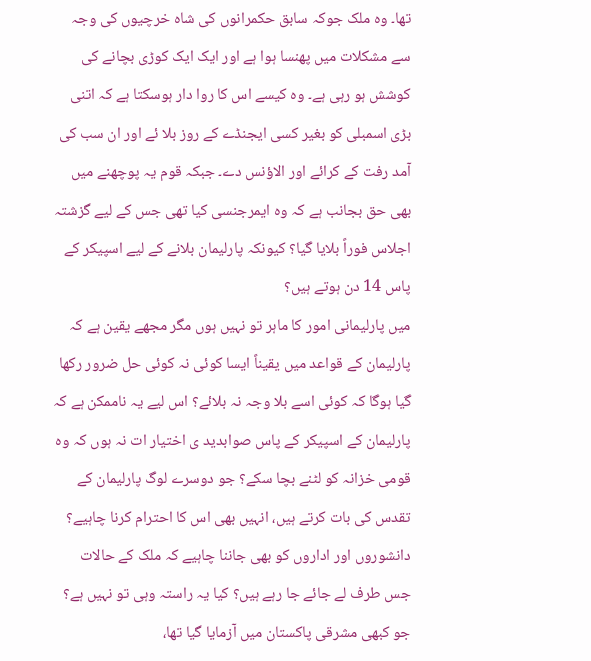تھا۔ وہ ملک جوکہ سابق حکمرانوں کی شاہ خرچیوں کی وجہ سے مشکلات میں پھنسا ہوا ہے اور ایک ایک کوڑی بچانے کی کوشش ہو رہی ہے۔ وہ کیسے اس کا روا دار ہوسکتا ہے کہ اتنی بڑی اسمبلی کو بغیر کسی ایجنڈے کے روز بلا ئے اور ان سب کی آمد رفت کے کرائے اور الاؤنس دے۔ جبکہ قوم یہ پوچھنے میں بھی حق بجانب ہے کہ وہ ایمرجنسی کیا تھی جس کے لیے گزشتہ اجلاس فوراً بلایا گیا؟ کیونکہ پارلیمان بلانے کے لیے اسپیکر کے پاس 14 دن ہوتے ہیں؟
میں پارلیمانی امور کا ماہر تو نہیں ہوں مگر مجھے یقین ہے کہ پارلیمان کے قواعد میں یقیناً ایسا کوئی نہ کوئی حل ضرور رکھا گیا ہوگا کہ کوئی اسے بلا وجہ نہ بلائے؟ اس لیے یہ ناممکن ہے کہ پارلیمان کے اسپیکر کے پاس صوابدید ی اختیار ات نہ ہوں کہ وہ قومی خزانہ کو لٹنے بچا سکے؟ جو دوسرے لوگ پارلیمان کے تقدس کی بات کرتے ہیں، انہیں بھی اس کا احترام کرنا چاہیے؟ دانشوروں اور اداروں کو بھی جاننا چاہیے کہ ملک کے حالات جس طرف لے جائے جا رہے ہیں؟ کیا یہ راستہ وہی تو نہیں ہے؟ جو کبھی مشرقی پاکستان میں آزمایا گیا تھا،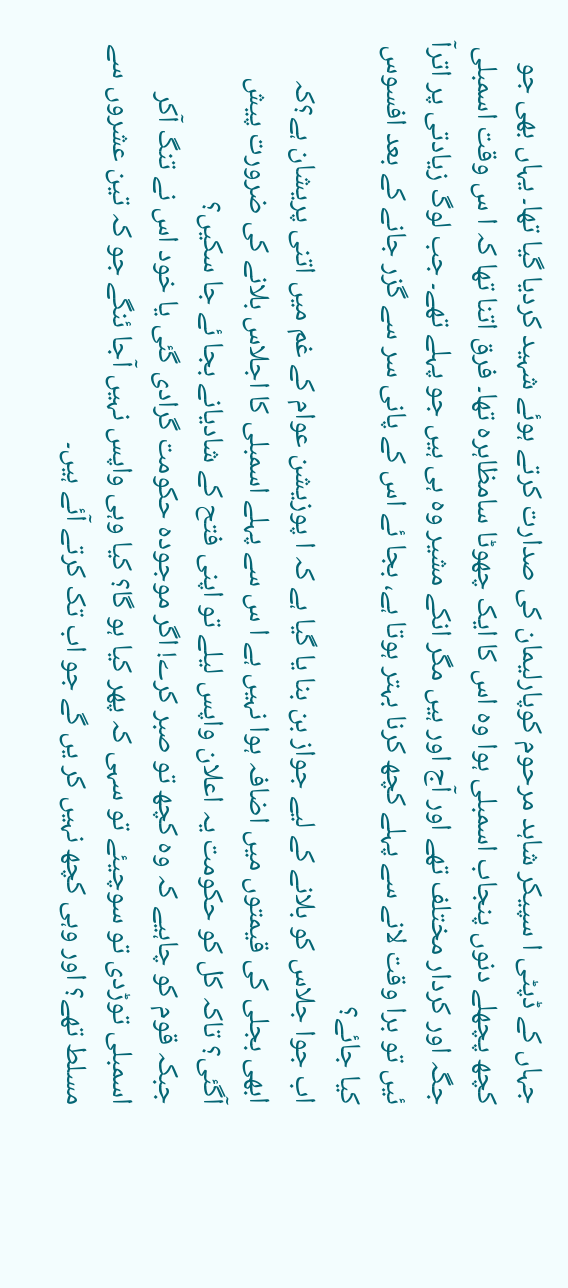جہاں کے ڈپٹی ا سپیکر شاہد مرحوم کوپارلیمان کی صدارت کرتے ہوئے شہید کردیا گیا تھا۔ یہاں بھی جو کچھ پچھلے دنوں پنجاب اسمبلی ہوا وہ اس کا ایک چھوٹا سامظاہرہ تھا۔ فرق اتنا تھا کہ ا س وقت اسمبلی جگہ اور کردار مختلف تھے اور آج اور ہیں مگر انکے مشیر وہ ہی ہیں جو پہلے تھے۔ جب لوگ زیادتی پر اترآ ئیں تو برا وقت لانے سے پہلے کچھ کرنا بہتر ہوتا ہے، بجا ئے اس کے پانی سر سے گزر جانے کے بعد افسوس کیا جائے؟
اب جوا جلاس کو بلانے کے لیے جواز بن بنا یا گیا ہے کہ ا پوزیشن عوام کے غم میں اتنی پریشان ہے؟کہ ابھی بجلی کی قیمتوں میں اضافہ ہوا نہیں ہے ا س سے پہلے اسمبلی کا اجلاس بلانے کی ضرورت پیش آگئی؟ تاکہ کل کو حکومت یہ اعلان واپس لیلے تو اپنی فتح کے شادیانے بجا ئے جا سکیں؟
جبکہ قوم کو چاہیے کہ وہ کچھ تو صبر کرے! اگر موجودہ حکومت گرادی گئی یا خود اس نے تنگ آکر اسمبلی توڑدی تو سوچیئے تو سہی کہ پھر کیا ہو گا؟ کیا وہی واپس نہیں آجا ئنگے جو کہ تین عشروں سے مسلط تھے؟ اور وہی کچھ نہیں کر یں گے جو اب تک کرتے آئے ہیں۔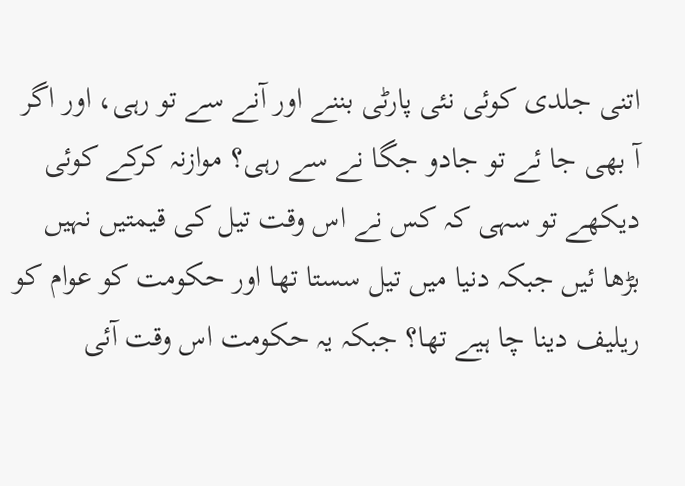اتنی جلدی کوئی نئی پارٹی بننے اور آنے سے تو رہی، اور اگر آ بھی جا ئے تو جادو جگا نے سے رہی؟ موازنہ کرکے کوئی دیکھے تو سہی کہ کس نے اس وقت تیل کی قیمتیں نہیں بڑھا ئیں جبکہ دنیا میں تیل سستا تھا اور حکومت کو عوام کو ریلیف دینا چا ہیے تھا؟ جبکہ یہ حکومت اس وقت آئی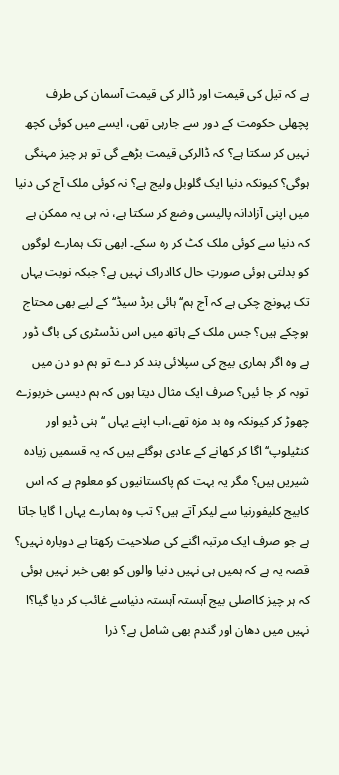ہے کہ تیل کی قیمت اور ڈالر کی قیمت آسمان کی طرف پچھلی حکومت کے دور سے جارہی تھی، ایسے میں کوئی کچھ نہیں کر سکتا ہے؟ کہ ڈالرکی قیمت بڑھے گی تو ہر چیز مہنگی ہوگی؟ کیونکہ دنیا ایک گلوبل ولیج ہے؟ نہ کوئی ملک آج کی دنیا میں اپنی آزادانہ پالیسی وضع کر سکتا ہے، نہ ہی یہ ممکن ہے کہ دنیا سے کوئی ملک کٹ کر رہ سکے۔ ابھی تک ہمارے لوگوں کو بدلتی ہوئی صورتِ حال کاادراک نہیں ہے؟ جبکہ نوبت یہاں تک پہونچ چکی ہے کہ آج ہم‘‘ہائی برڈ سیڈ‘‘کے لیے بھی محتاج ہوچکے ہیں؟ جس ملک کے ہاتھ میں اس نڈسٹری کی باگ ڈور ہے وہ اگر ہماری بیج کی سپلائی بند کر دے تو ہم دو دن میں توبہ کر جا ئیں؟ صرف ایک مثال دیتا ہوں کہ ہم دیسی خربوزے چھوڑ کر کیونکہ وہ بد مزہ تھے،اب اپنے یہاں ‘‘ہنی ڈیو اور کنٹیلوپ‘‘ اگا کر کھانے کے عادی ہوگئے ہیں کہ یہ قسمیں زیادہ شیریں ہیں؟ مگر یہ بہت کم پاکستانیوں کو معلوم ہے کہ اس کابیج کلیفورنیا سے لیکر آتے ہیں؟ تب وہ ہمارے یہاں ا گایا جاتا ہے جو صرف ایک مرتبہ اگنے کی صلاحیت رکھتا ہے دوبارہ نہیں؟ قصہ یہ ہے کہ ہمیں ہی نہیں دنیا والوں کو بھی خبر نہیں ہوئی کہ ہر چیز کااصلی بیج آہستہ آہستہ دنیاسے غائب کر دیا گیا؟ا نہیں میں دھان اور گندم بھی شامل ہے؟ ذرا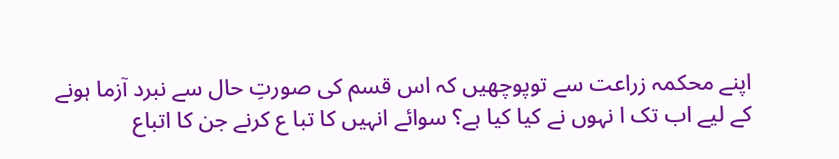اپنے محکمہ زراعت سے توپوچھیں کہ اس قسم کی صورتِ حال سے نبرد آزما ہونے کے لیے اب تک ا نہوں نے کیا کیا ہے؟ سوائے انہیں کا تبا ع کرنے جن کا اتباع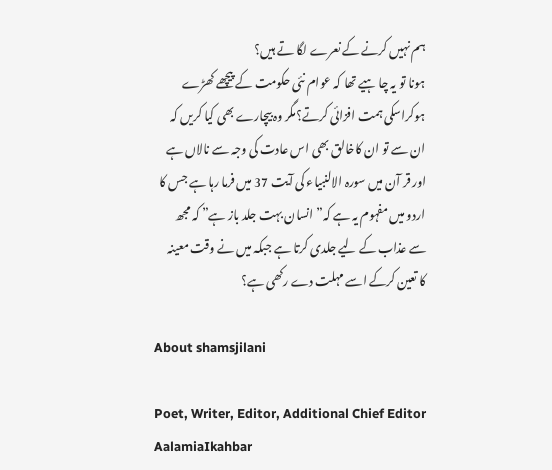ہم نہیں کرنے کے نعرے لگا تے ہیں؟
ہونا تو یہ چا ہیے تھا کہ عوام نئی حکومت کے پیچھے کھڑے ہوکراسکی ہمت افزائی کرتے؟مگر وہ بیچارے بھی کیا کریں کہ ان سے تو ان کاخالق بھی اس عادت کی وجہ سے نالاں ہے اور قر آن میں سورہ الالنبیاء کی آیت 37 میں فرما رہا ہے جس کا اردو میں مفہوم یہ ہے کہ” انسان بہت جلد باز ہے” کہ مجھ سے عذاب کے لیے جلدی کرتا ہے جبکہ میں نے وقت معینہ کا تعین کرکے اسے مہلت دے رکھی ہے؟

About shamsjilani

Poet, Writer, Editor, Additional Chief Editor AalamiaIkahbar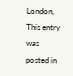London,
This entry was posted in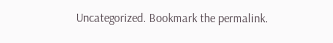Uncategorized. Bookmark the permalink.